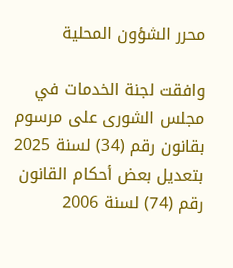محرر الشؤون المحلية

وافقت لجنة الخدمات في مجلس الشورى على مرسوم بقانون رقم (34) لسنة 2025 بتعديل بعض أحكام القانون رقم (74) لسنة 2006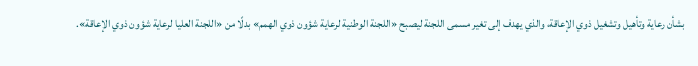بشأن رعاية وتأهيل وتشغيل ذوي الإعاقة، والذي يهدف إلى تغير مسمى اللجنة ليصبح «اللجنة الوطنية لرعاية شؤون ذوي الهمم» بدلًا من «اللجنة العليا لرعاية شؤون ذوي الإعاقة».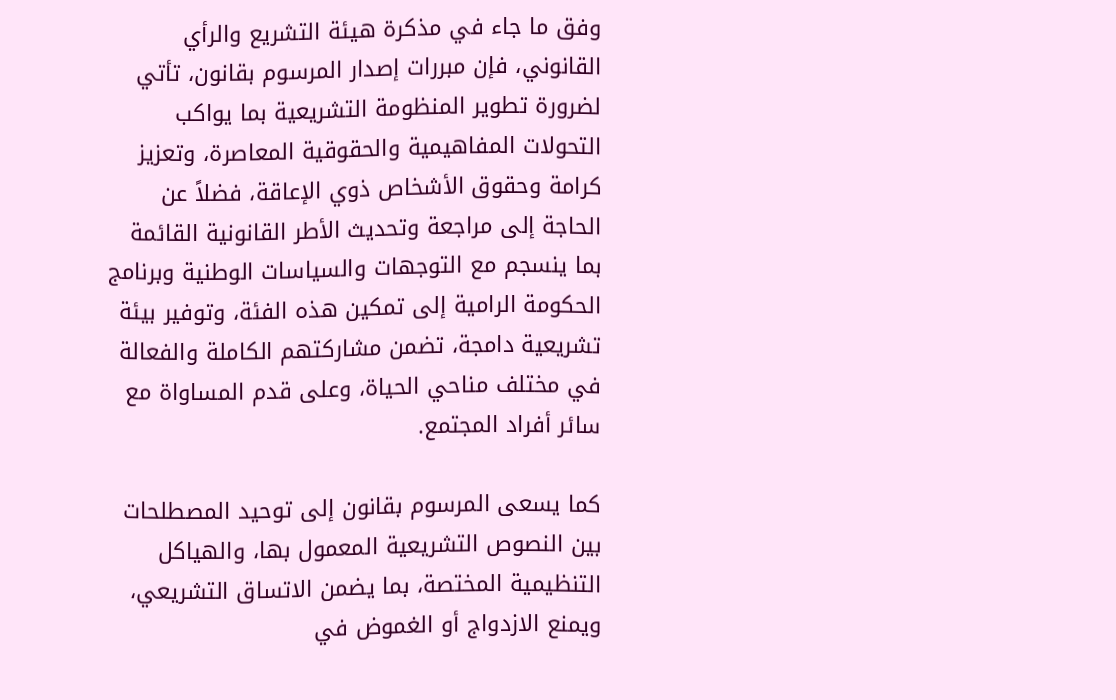وفق ما جاء في مذكرة هيئة التشريع والرأي القانوني، فإن مبررات إصدار المرسوم بقانون، تأتي لضرورة تطوير المنظومة التشريعية بما يواكب التحولات المفاهيمية والحقوقية المعاصرة، وتعزيز كرامة وحقوق الأشخاص ذوي الإعاقة، فضلاً عن الحاجة إلى مراجعة وتحديث الأطر القانونية القائمة بما ينسجم مع التوجهات والسياسات الوطنية وبرنامج الحكومة الرامية إلى تمكين هذه الفئة، وتوفير بيئة تشريعية دامجة، تضمن مشاركتهم الكاملة والفعالة في مختلف مناحي الحياة، وعلى قدم المساواة مع سائر أفراد المجتمع.

كما يسعى المرسوم بقانون إلى توحيد المصطلحات بين النصوص التشريعية المعمول بها، والهياكل التنظيمية المختصة، بما يضمن الاتساق التشريعي، ويمنع الازدواج أو الغموض في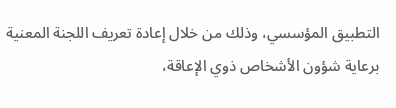التطبيق المؤسسي، وذلك من خلال إعادة تعريف اللجنة المعنية برعاية شؤون الأشخاص ذوي الإعاقة،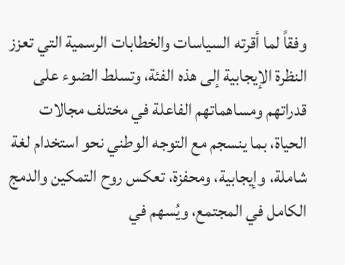وفقاً لما أقرته السياسات والخطابات الرسمية التي تعزز النظرة الإيجابية إلى هذه الفئة، وتسلط الضوء على قدراتهم ومساهماتهم الفاعلة في مختلف مجالات الحياة، بما ينسجم مع التوجه الوطني نحو استخدام لغة شاملة، وإيجابية، ومحفزة، تعكس روح التمكين والدمج الكامل في المجتمع، ويُسهم في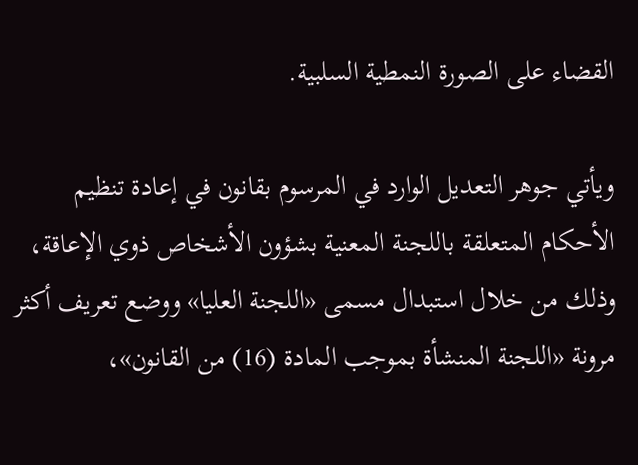القضاء على الصورة النمطية السلبية.

ويأتي جوهر التعديل الوارد في المرسوم بقانون في إعادة تنظيم الأحكام المتعلقة باللجنة المعنية بشؤون الأشخاص ذوي الإعاقة، وذلك من خلال استبدال مسمى «اللجنة العليا» ووضع تعريف أكثر مرونة «اللجنة المنشأة بموجب المادة (16) من القانون»،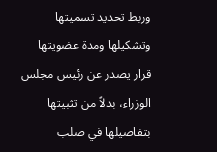وربط تحديد تسميتها وتشكيلها ومدة عضويتها قرار يصدر عن رئيس مجلس الوزراء، بدلاً من تثبيتها بتفاصيلها في صلب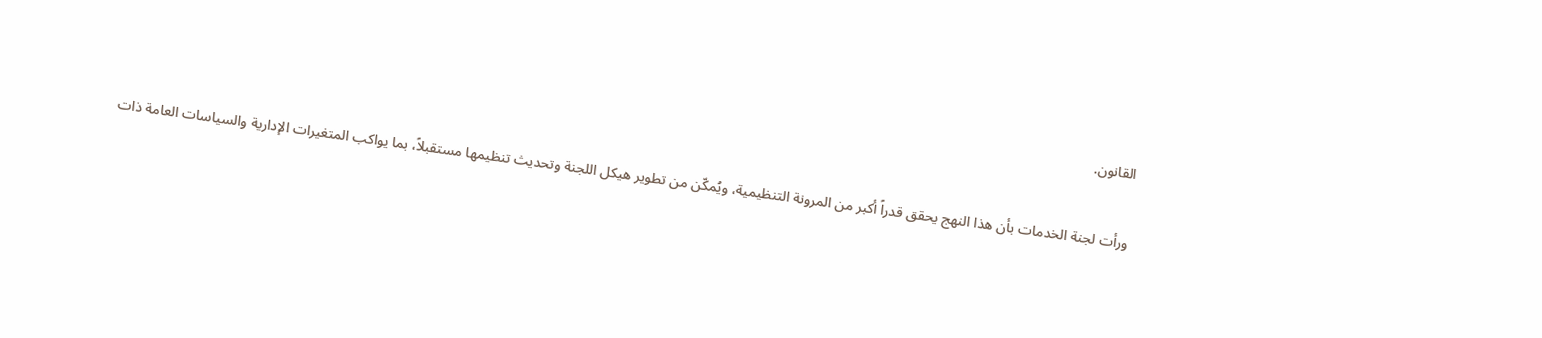القانون.

ورأت لجنة الخدمات بأن هذا النهج يحقق قدراً أكبر من المرونة التنظيمية، ويُمكّن من تطوير هيكل اللجنة وتحديث تنظيمها مستقبلاً، بما يواكب المتغيرات الإدارية والسياسات العامة ذات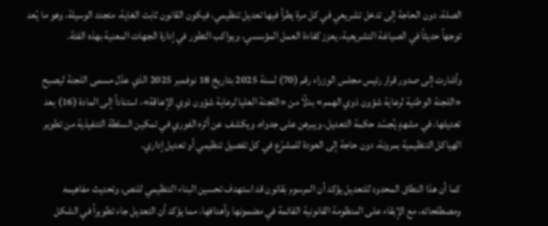الصلة، دون الحاجة إلى تدخل تشريعي في كل مرة يطرأ فيها تعديل تنظيمي، فيكون القانون ثابت الغاية، متجدد الوسيلة، وهو ما يُعد توجهاً حديثاً في الصياغة التشريعية، يعزز كفاءة العمل المؤسسي، ويواكب التطور في إدارة الجهات المعنية بهذه الفئة.

وأشارت إلى صدور قرار رئيس مجلس الوزراء رقم (70) لسنة 2025 بتاريخ 18 نوفمبر 2025 الذي عدّل مسمى اللجنة ليصبح «اللجنة الوطنية لرعاية شؤون ذوي الهمم» بدلًا من «اللجنة العليا لرعاية شؤون ذوي الإعاقة»، استناداً إلى المادة (16) بعد تعديلها، في مشهدٍ يُجسّد حكمة التعديل، ويبرهن على جدواه، ويكشف عن أثره الفوري في تمكين السلطة التنفيذية من تطوير الهياكل التنظيمية بمرونة، دون حاجة إلى العودة للمشرّع في كل تفصيل تنظيمي أو تعديل إداري.

كما أن هذا النطاق المحدود للتعديل يؤكد أن المرسوم بقانون قد استهدف تحسين البناء التنظيمي للنص، وتحديث مفاهيمه ومصطلحاته، مع الإبقاء على المنظومة القانونية القائمة في مضمونها وأهدافها، مما يؤكد أن التعديل جاء تطويراً في الشكل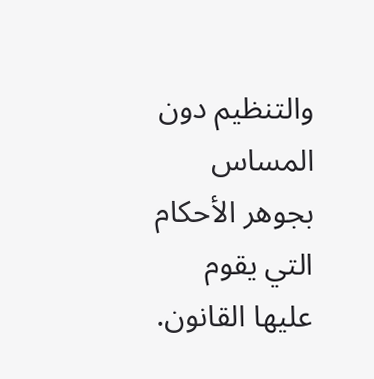والتنظيم دون المساس بجوهر الأحكام التي يقوم عليها القانون.